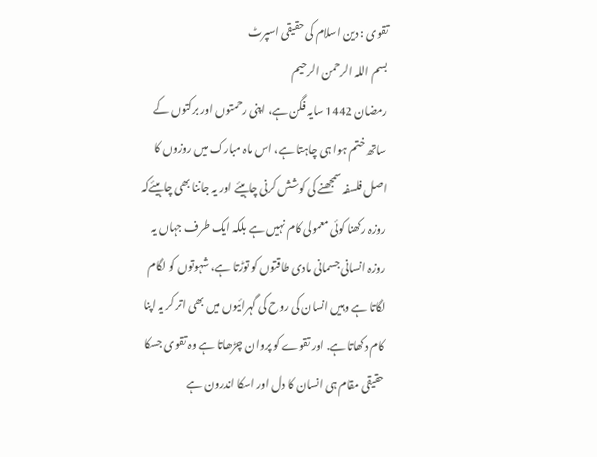تقوی : دین اسلام کی حقیقی اسپرٹ
بسم اللہ الرحمن الرحیم
رمضان 1442 سایہ فگن ہے، اپنی رحمتوں اور برکتوں کے ساتھ ختم ہوا ہی چاہتا ہے، اس ماہ مبارک میں روزوں کا اصل فلسفہ سمجھنے کی کوشش کرنی چاہیئے اور یہ جاننا بھی چاہیئےکہ روزہ رکھنا کوئی معمولی کام نہیں ہے بلکہ ایک طرف جہاں یہ روزہ انسانی جسمانی مادی طاقتوں کو توڑتا ہے، شہوتوں کو لگام لگاتا ہے وہیں انسان کی روح کی گہرائیوں میں بھی اتر کر یہ اپنا کام دکھاتا ہے. اور تقوے کو پروان چڑھاتا ہے وہ تقوی جسکا حقیقی مقام ہی انسان کا دل اور اسکا اندرون ہے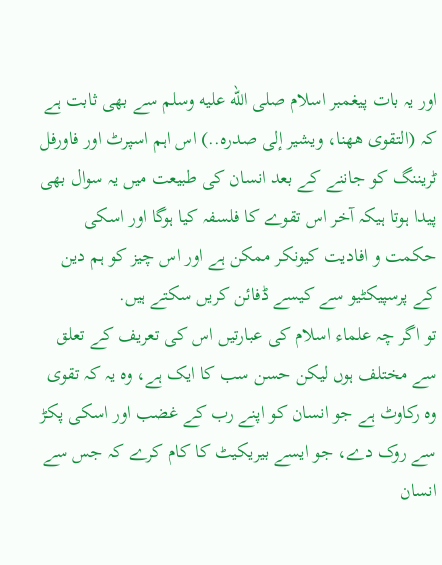اور یہ بات پیغمبر اسلام صلى الله عليه وسلم سے بھی ثابت ہے کہ (التقوى ههنا، ويشير إلى صدره..) اس اہم اسپرٹ اور فاورفل ٹریننگ کو جاننے کے بعد انسان کی طبیعت میں یہ سوال بھی پیدا ہوتا ہیکہ آخر اس تقوے کا فلسفہ کیا ہوگا اور اسکی حکمت و افادیت کیونکر ممکن ہے اور اس چیز کو ہم دین کے پرسپیکٹیو سے کیسے ڈفائن کریں سکتے ہیں.
تو اگر چہ علماء اسلام کی عبارتیں اس کی تعریف کے تعلق سے مختلف ہوں لیکن حسن سب کا ایک ہے، وہ یہ کہ تقوی وہ رکاوٹ ہے جو انسان کو اپنے رب کے غضب اور اسکی پکڑ سے روک دے، جو ایسے بیریکیٹ کا کام کرے کہ جس سے انسان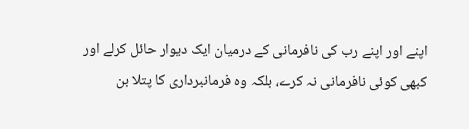اپنے اور اپنے رب کی نافرمانی کے درمیان ایک دیوار حائل کرلے اور کبھی کوئی نافرمانی نہ کرے، بلکہ وہ فرمانبرداری کا پتلا بن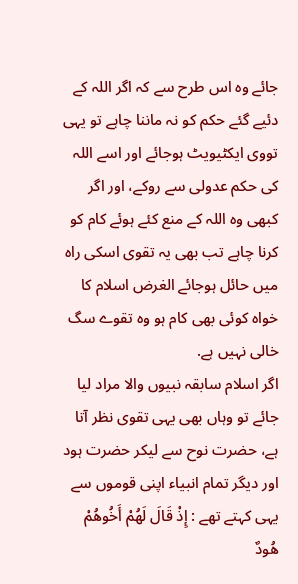جائے وہ اس طرح سے کہ اگر اللہ کے دئیے گئے حکم کو نہ ماننا چاہے تو یہی تووی ایکٹیویٹ ہوجائے اور اسے اللہ کی حکم عدولی سے روکے، اور اگر کبھی وہ اللہ کے منع کئے ہوئے کام کو کرنا چاہے تب بھی یہ تقوی اسکی راہ میں حائل ہوجائے الغرض اسلام کا خواہ کوئی بھی کام ہو وہ تقوے سگ خالی نہیں ہے.
اگر اسلام سابقہ نبیوں والا مراد لیا جائے تو وہاں بھی یہی تقوی نظر آتا ہے، حضرت نوح سے لیکر حضرت ہود اور دیگر تمام انبیاء اپنی قوموں سے یہی کہتے تھے : إِذْ قَالَ لَهُمْ أَخُوهُمْ هُودٌ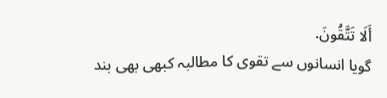أَلَا تَتَّقُونَ.
گویا انسانوں سے تقوی کا مطالبہ کبھی بھی بند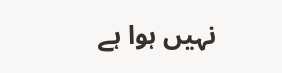نہیں ہوا ہے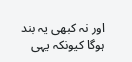اور نہ کبھی یہ بند ہوگا کیونکہ یہی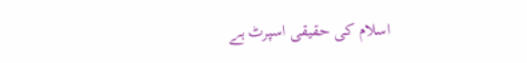اسلام کی حقیقی اسپرٹ ہے